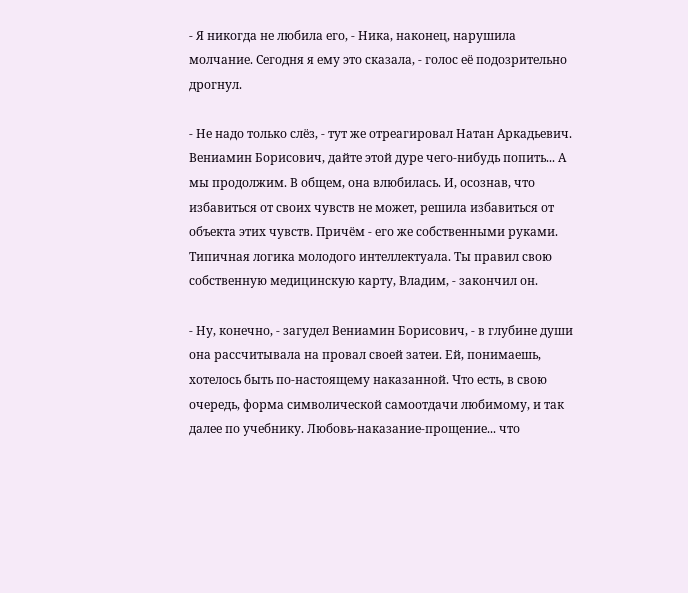- Я никогда не любила его, - Ника, наконец, нарушила молчание. Сегодня я ему это сказала, - голос её подозрительно дрогнул.

- Не надо только слёз, - тут же отреагировал Натан Аркадьевич. Вениамин Борисович, дайте этой дуре чего-нибудь попить... А мы продолжим. В общем, она влюбилась. И, осознав, что избавиться от своих чувств не может, решила избавиться от объекта этих чувств. Причём - его же собственными руками. Типичная логика молодого интеллектуала. Ты правил свою собственную медицинскую карту, Владим, - закончил он.

- Ну, конечно, - загудел Вениамин Борисович, - в глубине души она рассчитывала на провал своей затеи. Ей, понимаешь, хотелось быть по-настоящему наказанной. Что есть, в свою очередь, форма символической самоотдачи любимому, и так далее по учебнику. Любовь-наказание-прощение... что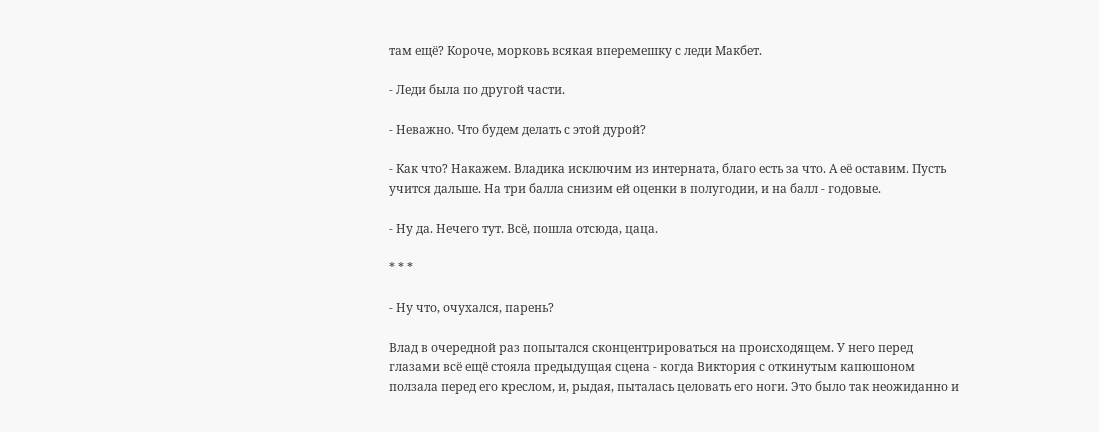там ещё? Короче, морковь всякая вперемешку с леди Макбет.

- Леди была по другой части.

- Неважно. Что будем делать с этой дурой?

- Как что? Накажем. Владика исключим из интерната, благо есть за что. А её оставим. Пусть учится дальше. На три балла снизим ей оценки в полугодии, и на балл - годовые.

- Ну да. Нечего тут. Всё, пошла отсюда, цаца.

* * *

- Ну что, очухался, парень?

Влад в очередной раз попытался сконцентрироваться на происходящем. У него перед глазами всё ещё стояла предыдущая сцена - когда Виктория с откинутым капюшоном ползала перед его креслом, и, рыдая, пыталась целовать его ноги. Это было так неожиданно и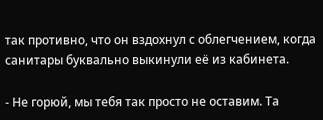так противно, что он вздохнул с облегчением, когда санитары буквально выкинули её из кабинета.

- Не горюй, мы тебя так просто не оставим. Та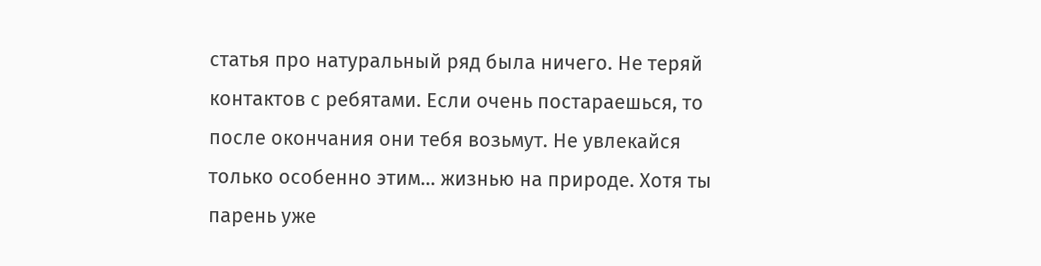статья про натуральный ряд была ничего. Не теряй контактов с ребятами. Если очень постараешься, то после окончания они тебя возьмут. Не увлекайся только особенно этим... жизнью на природе. Хотя ты парень уже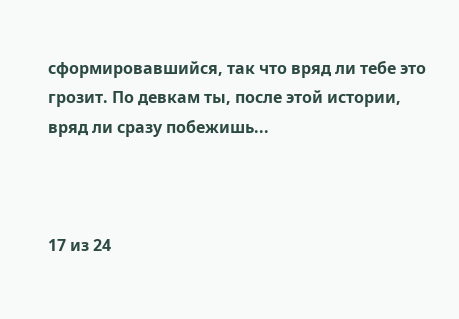сформировавшийся, так что вряд ли тебе это грозит. По девкам ты, после этой истории, вряд ли сразу побежишь...



17 из 24